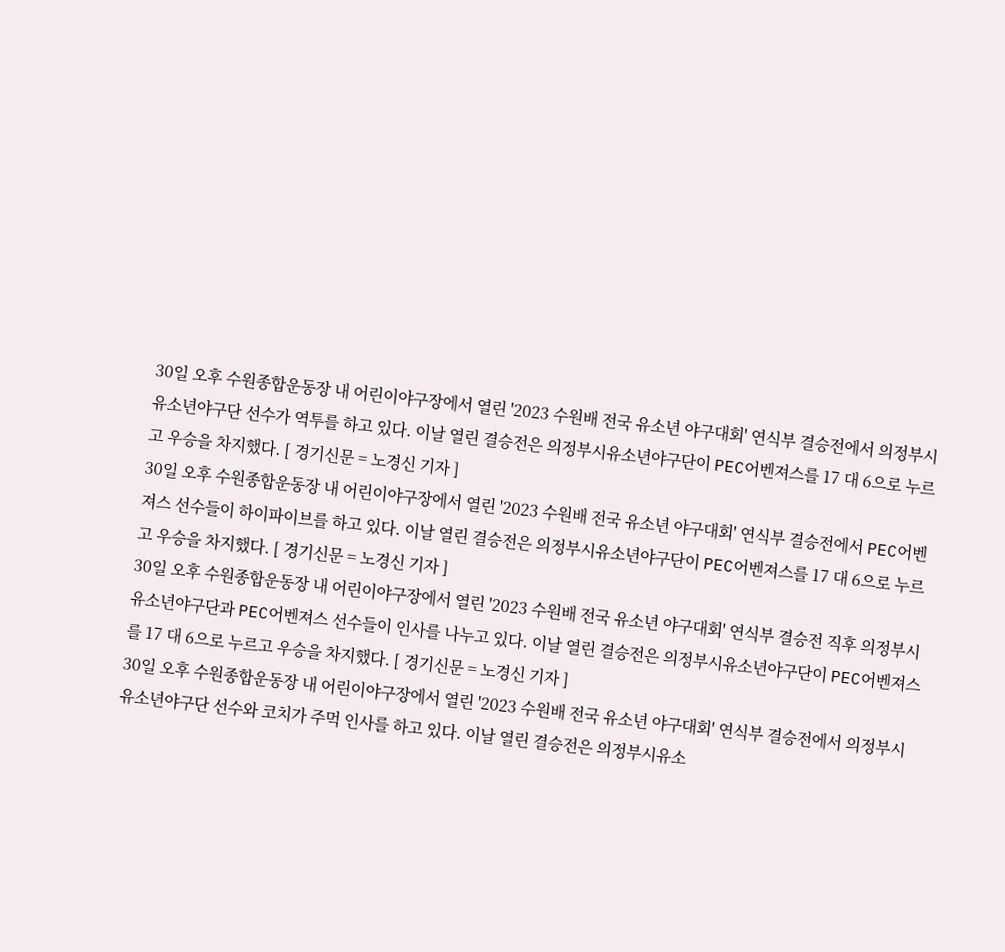30일 오후 수원종합운동장 내 어린이야구장에서 열린 '2023 수원배 전국 유소년 야구대회' 연식부 결승전에서 의정부시유소년야구단 선수가 역투를 하고 있다. 이날 열린 결승전은 의정부시유소년야구단이 PEC어벤져스를 17 대 6으로 누르고 우승을 차지했다. [ 경기신문 = 노경신 기자 ]
30일 오후 수원종합운동장 내 어린이야구장에서 열린 '2023 수원배 전국 유소년 야구대회' 연식부 결승전에서 PEC어벤져스 선수들이 하이파이브를 하고 있다. 이날 열린 결승전은 의정부시유소년야구단이 PEC어벤져스를 17 대 6으로 누르고 우승을 차지했다. [ 경기신문 = 노경신 기자 ]
30일 오후 수원종합운동장 내 어린이야구장에서 열린 '2023 수원배 전국 유소년 야구대회' 연식부 결승전 직후 의정부시유소년야구단과 PEC어벤져스 선수들이 인사를 나누고 있다. 이날 열린 결승전은 의정부시유소년야구단이 PEC어벤져스를 17 대 6으로 누르고 우승을 차지했다. [ 경기신문 = 노경신 기자 ]
30일 오후 수원종합운동장 내 어린이야구장에서 열린 '2023 수원배 전국 유소년 야구대회' 연식부 결승전에서 의정부시유소년야구단 선수와 코치가 주먹 인사를 하고 있다. 이날 열린 결승전은 의정부시유소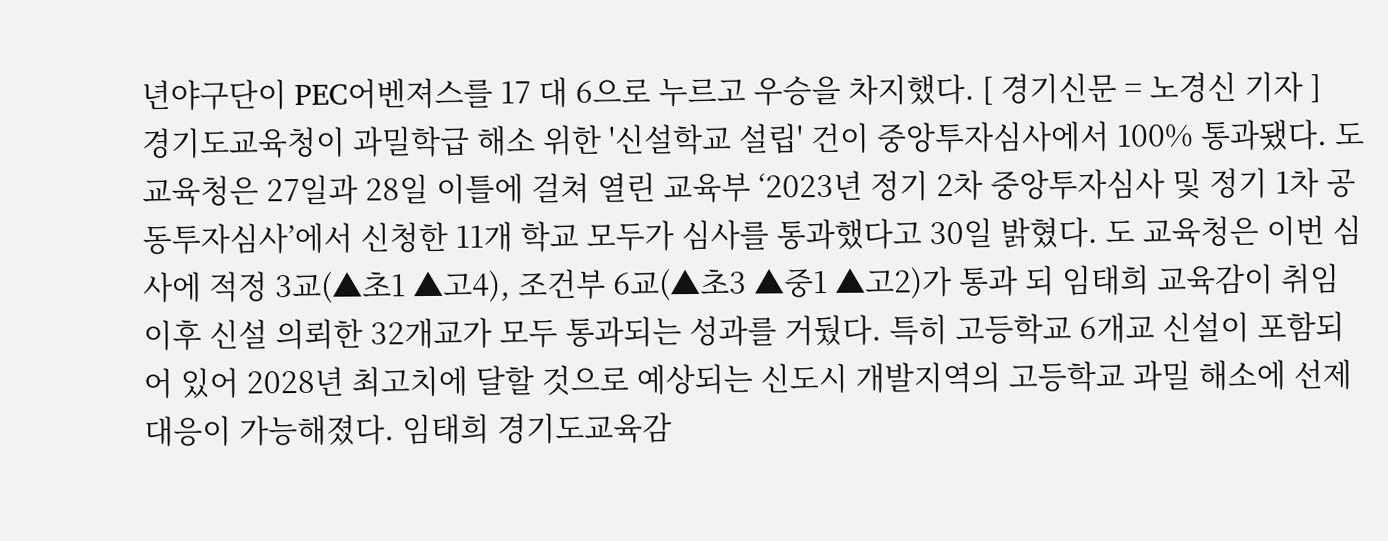년야구단이 PEC어벤져스를 17 대 6으로 누르고 우승을 차지했다. [ 경기신문 = 노경신 기자 ]
경기도교육청이 과밀학급 해소 위한 '신설학교 설립' 건이 중앙투자심사에서 100% 통과됐다. 도교육청은 27일과 28일 이틀에 걸쳐 열린 교육부 ‘2023년 정기 2차 중앙투자심사 및 정기 1차 공동투자심사’에서 신청한 11개 학교 모두가 심사를 통과했다고 30일 밝혔다. 도 교육청은 이번 심사에 적정 3교(▲초1 ▲고4), 조건부 6교(▲초3 ▲중1 ▲고2)가 통과 되 임태희 교육감이 취임 이후 신설 의뢰한 32개교가 모두 통과되는 성과를 거뒀다. 특히 고등학교 6개교 신설이 포함되어 있어 2028년 최고치에 달할 것으로 예상되는 신도시 개발지역의 고등학교 과밀 해소에 선제 대응이 가능해졌다. 임태희 경기도교육감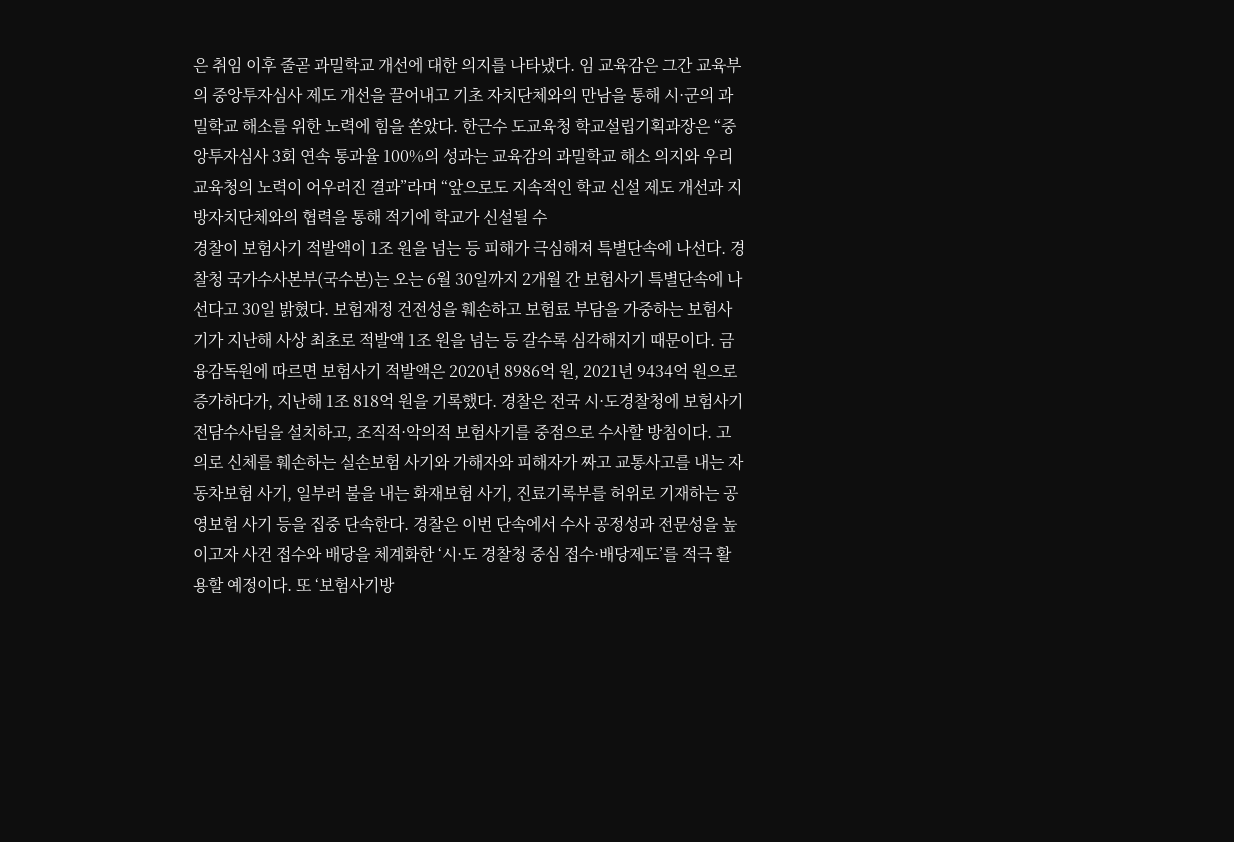은 취임 이후 줄곧 과밀학교 개선에 대한 의지를 나타냈다. 임 교육감은 그간 교육부의 중앙투자심사 제도 개선을 끌어내고 기초 자치단체와의 만남을 통해 시·군의 과밀학교 해소를 위한 노력에 힘을 쏟았다. 한근수 도교육청 학교설립기획과장은 “중앙투자심사 3회 연속 통과율 100%의 성과는 교육감의 과밀학교 해소 의지와 우리 교육청의 노력이 어우러진 결과”라며 “앞으로도 지속적인 학교 신설 제도 개선과 지방자치단체와의 협력을 통해 적기에 학교가 신설될 수
경찰이 보험사기 적발액이 1조 원을 넘는 등 피해가 극심해져 특별단속에 나선다. 경찰청 국가수사본부(국수본)는 오는 6월 30일까지 2개월 간 보험사기 특별단속에 나선다고 30일 밝혔다. 보험재정 건전성을 훼손하고 보험료 부담을 가중하는 보험사기가 지난해 사상 최초로 적발액 1조 원을 넘는 등 갈수록 심각해지기 때문이다. 금융감독원에 따르면 보험사기 적발액은 2020년 8986억 원, 2021년 9434억 원으로 증가하다가, 지난해 1조 818억 원을 기록했다. 경찰은 전국 시·도경찰청에 보험사기 전담수사팀을 설치하고, 조직적·악의적 보험사기를 중점으로 수사할 방침이다. 고의로 신체를 훼손하는 실손보험 사기와 가해자와 피해자가 짜고 교통사고를 내는 자동차보험 사기, 일부러 불을 내는 화재보험 사기, 진료기록부를 허위로 기재하는 공영보험 사기 등을 집중 단속한다. 경찰은 이번 단속에서 수사 공정성과 전문성을 높이고자 사건 접수와 배당을 체계화한 ‘시·도 경찰청 중심 접수·배당제도’를 적극 활용할 예정이다. 또 ‘보험사기방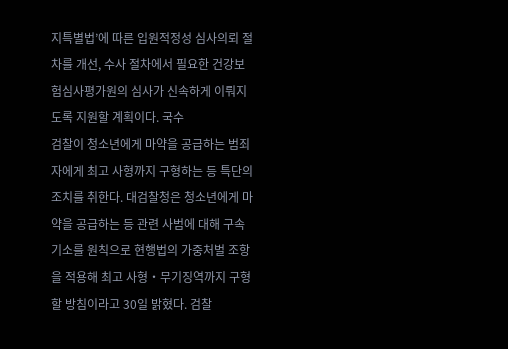지특별법’에 따른 입원적정성 심사의뢰 절차를 개선, 수사 절차에서 필요한 건강보험심사평가원의 심사가 신속하게 이뤄지도록 지원할 계획이다. 국수
검찰이 청소년에게 마약을 공급하는 범죄자에게 최고 사형까지 구형하는 등 특단의 조치를 취한다. 대검찰청은 청소년에게 마약을 공급하는 등 관련 사범에 대해 구속기소를 원칙으로 현행법의 가중처벌 조항을 적용해 최고 사형‧무기징역까지 구형할 방침이라고 30일 밝혔다. 검찰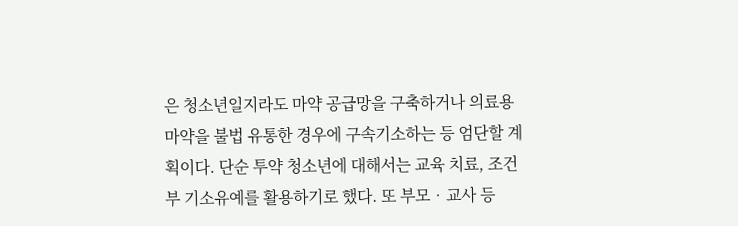은 청소년일지라도 마약 공급망을 구축하거나 의료용 마약을 불법 유통한 경우에 구속기소하는 등 엄단할 계획이다. 단순 투약 청소년에 대해서는 교육 치료, 조건부 기소유예를 활용하기로 했다. 또 부모‧교사 등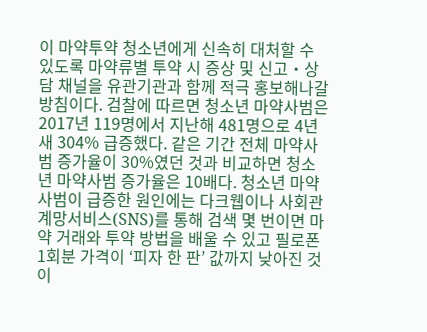이 마약투약 청소년에게 신속히 대처할 수 있도록 마약류별 투약 시 증상 및 신고‧상담 채널을 유관기관과 함께 적극 홍보해나갈 방침이다. 검찰에 따르면 청소년 마약사범은 2017년 119명에서 지난해 481명으로 4년 새 304% 급증했다. 같은 기간 전체 마약사범 증가율이 30%였던 것과 비교하면 청소년 마약사범 증가율은 10배다. 청소년 마약사범이 급증한 원인에는 다크웹이나 사회관계망서비스(SNS)를 통해 검색 몇 번이면 마약 거래와 투약 방법을 배울 수 있고 필로폰 1회분 가격이 ‘피자 한 판’ 값까지 낮아진 것이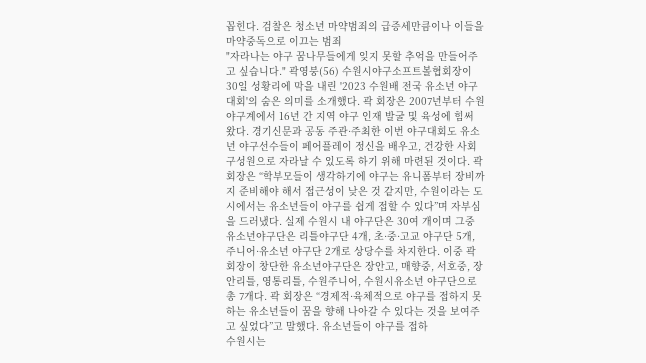꼽힌다. 검찰은 청소년 마약범죄의 급증세만큼이나 이들을 마약중독으로 이끄는 범죄
"자라나는 야구 꿈나무들에게 잊지 못할 추억을 만들어주고 싶습니다." 곽영붕(56) 수원시야구소프트볼협회장이 30일 성황리에 막을 내린 '2023 수원배 전국 유소년 야구대회'의 숨은 의미를 소개했다. 곽 회장은 2007년부터 수원야구계에서 16년 간 지역 야구 인재 발굴 및 육성에 힘써 왔다. 경기신문과 공동 주관·주최한 이번 야구대회도 유소년 야구선수들이 페어플레이 정신을 배우고, 건강한 사회 구성원으로 자라날 수 있도록 하기 위해 마련된 것이다. 곽 회장은 “학부모들이 생각하기에 야구는 유니폼부터 장비까지 준비해야 해서 접근성이 낮은 것 같지만, 수원이라는 도시에서는 유소년들이 야구를 쉽게 접할 수 있다”며 자부심을 드러냈다. 실제 수원시 내 야구단은 30여 개이며 그중 유소년야구단은 리틀야구단 4개, 초·중·고교 야구단 5개, 주니어·유소년 야구단 2개로 상당수를 차지한다. 이중 곽 회장이 창단한 유소년야구단은 장안고, 매향중, 서호중, 장안리틀, 영통리틀, 수원주니어, 수원시유소년 야구단으로 총 7개다. 곽 회장은 “경제적·육체적으로 야구를 접하지 못하는 유소년들이 꿈을 향해 나아갈 수 있다는 것을 보여주고 싶었다”고 말했다. 유소년들이 야구를 접하
수원시는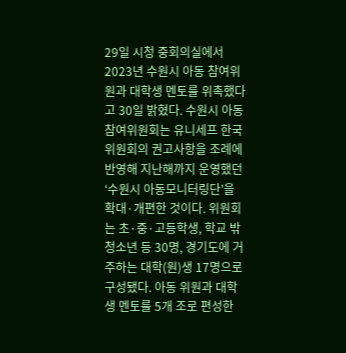29일 시청 중회의실에서 2023년 수원시 아동 참여위원과 대학생 멘토를 위촉했다고 30일 밝혔다. 수원시 아동참여위원회는 유니세프 한국위원회의 권고사항을 조례에 반영해 지난해까지 운영했던 ‘수원시 아동모니터링단’을 확대·개편한 것이다. 위원회는 초·중·고등학생, 학교 밖 청소년 등 30명, 경기도에 거주하는 대학(원)생 17명으로 구성됐다. 아동 위원과 대학생 멘토를 5개 조로 편성한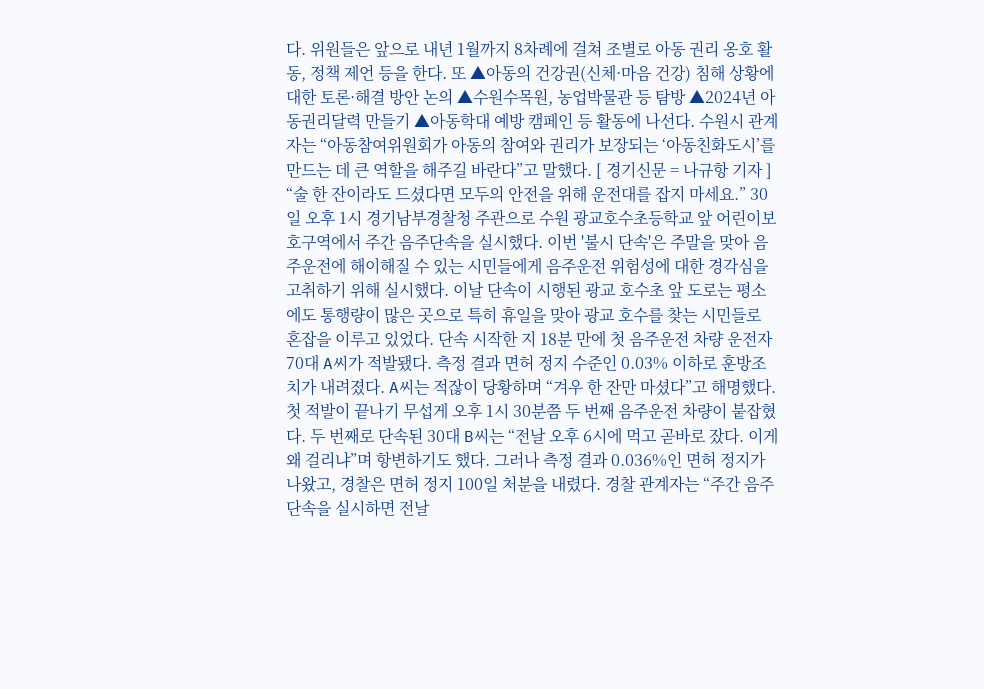다. 위원들은 앞으로 내년 1월까지 8차례에 걸쳐 조별로 아동 권리 옹호 활동, 정책 제언 등을 한다. 또 ▲아동의 건강권(신체·마음 건강) 침해 상황에 대한 토론·해결 방안 논의 ▲수원수목원, 농업박물관 등 탐방 ▲2024년 아동권리달력 만들기 ▲아동학대 예방 캠페인 등 활동에 나선다. 수원시 관계자는 “아동참여위원회가 아동의 참여와 권리가 보장되는 ‘아동친화도시’를 만드는 데 큰 역할을 해주길 바란다”고 말했다. [ 경기신문 = 나규항 기자 ]
“술 한 잔이라도 드셨다면 모두의 안전을 위해 운전대를 잡지 마세요.” 30일 오후 1시 경기남부경찰청 주관으로 수원 광교호수초등학교 앞 어린이보호구역에서 주간 음주단속을 실시했다. 이번 '불시 단속'은 주말을 맞아 음주운전에 해이해질 수 있는 시민들에게 음주운전 위험성에 대한 경각심을 고취하기 위해 실시했다. 이날 단속이 시행된 광교 호수초 앞 도로는 평소에도 통행량이 많은 곳으로 특히 휴일을 맞아 광교 호수를 찾는 시민들로 혼잡을 이루고 있었다. 단속 시작한 지 18분 만에 첫 음주운전 차량 운전자 70대 A씨가 적발됐다. 측정 결과 면허 정지 수준인 0.03% 이하로 훈방조치가 내려졌다. A씨는 적잖이 당황하며 “겨우 한 잔만 마셨다”고 해명했다. 첫 적발이 끝나기 무섭게 오후 1시 30분쯤 두 번째 음주운전 차량이 붙잡혔다. 두 번째로 단속된 30대 B씨는 “전날 오후 6시에 먹고 곧바로 잤다. 이게 왜 걸리냐”며 항변하기도 했다. 그러나 측정 결과 0.036%인 면허 정지가 나왔고, 경찰은 면허 정지 100일 처분을 내렸다. 경찰 관계자는 “주간 음주단속을 실시하면 전날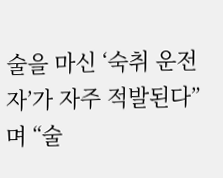술을 마신 ‘숙취 운전자’가 자주 적발된다”며 “술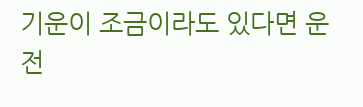기운이 조금이라도 있다면 운전